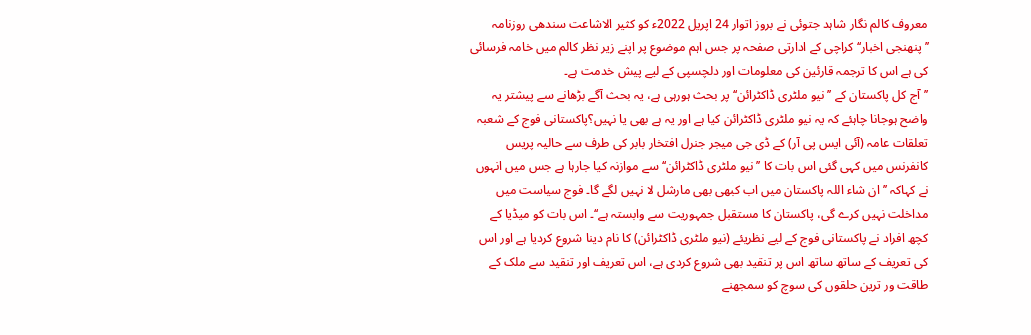معروف کالم نگار شاہد جتوئی نے بروز اتوار 24 اپریل 2022ء کو کثیر الاشاعت سندھی روزنامہ ’’پنھنجی اخبار‘‘ کراچی کے ادارتی صفحہ پر جس اہم موضوع پر اپنے زیر نظر کالم میں خامہ فرسائی کی ہے اس کا ترجمہ قارئین کی معلومات اور دلچسپی کے لیے پیش خدمت ہے۔
’’آج کل پاکستان کے ’’نیو ملٹری ڈاکٹرائن‘‘ پر بحث ہورہی ہے، یہ بحث آگے بڑھانے سے پیشتر یہ واضح ہوجانا چاہئے کہ یہ نیو ملٹری ڈاکٹرائن کیا ہے اور یہ ہے بھی یا نہیں؟پاکستانی فوج کے شعبہ تعلقات عامہ (آئی ایس پی آر) کے ڈی جی میجر جنرل افتخار بابر کی طرف سے حالیہ پریس کانفرنس میں کہی گئی اس بات کا ’’نیو ملٹری ڈاکٹرائن‘‘ سے موازنہ کیا جارہا ہے جس میں انہوں نے کہاکہ ’’ان شاء اللہ پاکستان میں اب کبھی بھی مارشل لا نہیں لگے گا۔ فوج سیاست میں مداخلت نہیں کرے گی، پاکستان کا مستقبل جمہوریت سے وابستہ ہے‘‘۔ اس بات کو میڈیا کے کچھ افراد نے پاکستانی فوج کے لیے نظریئے (نیو ملٹری ڈاکٹرائن) کا نام دینا شروع کردیا ہے اور اس کی تعریف کے ساتھ ساتھ اس پر تنقید بھی شروع کردی ہے، اس تعریف اور تنقید سے ملک کے طاقت ور ترین حلقوں کی سوچ کو سمجھنے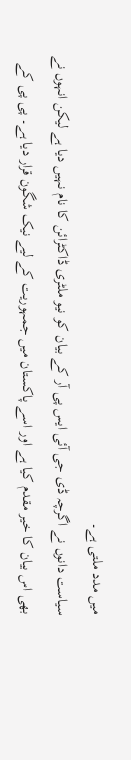میں مدد ملتی ہے۔
سیاست دانوں نے اگرچہ ڈی جی آئی ایس پی آر کے بیان کو نیو ملٹری ڈاکٹرائن کا نام نہیں دیا ہے لیکن انہوں نے بھی اس بیان کا خیر مقدم کیا ہے اور اسے پاکستان میں جمہوریت کے لیے نیک شگون قرار دیا ہے۔ پی پی کے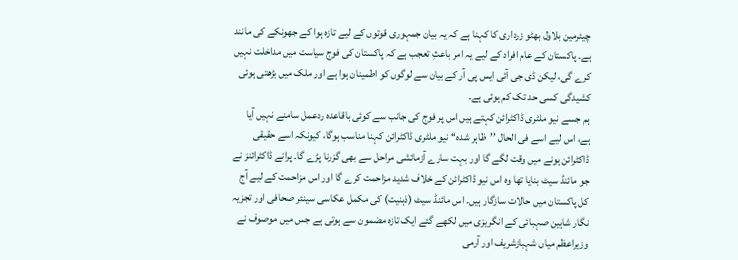چیئرمین بلاول بھٹو زرداری کا کہنا ہے کہ یہ بیان جمہوری قوتوں کے لیے تازہ ہوا کے جھونکے کی مانند ہے۔ پاکستان کے عام افراد کے لیے یہ امر باعثِ تعجب ہے کہ پاکستان کی فوج سیاست میں مداخلت نہیں کرے گی، لیکن ڈی جی آئی ایس پی آر کے بیان سے لوگوں کو اطمینان ہوا ہے اور ملک میں بڑھتی ہوئی کشیدگی کسی حد تک کم ہوئی ہے۔
ہم جسے نیو ملٹری ڈاکٹرائن کہتے ہیں اس پر فوج کی جانب سے کوئی باقاعدہ ردعمل سامنے نہیں آیا ہے، اس لیے اسے فی الحال ’’ظاہر شدہ‘‘ نیو ملٹری ڈاکٹرائن کہنا مناسب ہوگا، کیونکہ اسے حقیقی ڈاکٹرائن ہونے میں وقت لگے گا اور بہت سارے آزمائشی مراحل سے بھی گزرنا پڑے گا۔ پرانے ڈاکٹرائنز نے جو مائنڈ سیٹ بنایا تھا وہ اس نیو ڈاکٹرائن کے خلاف شدید مزاحمت کرے گا اور اس مزاحمت کے لیے آج کل پاکستان میں حالات سازگار ہیں۔ اس مائنڈ سیٹ (ذہنیت) کی مکمل عکاسی سینئر صحافی اور تجزیہ نگار شاہین صہبائی کے انگریزی میں لکھے گئے ایک تازہ مضمون سے ہوتی ہے جس میں موصوف نے وزیراعظم میاں شہبازشریف اور آرمی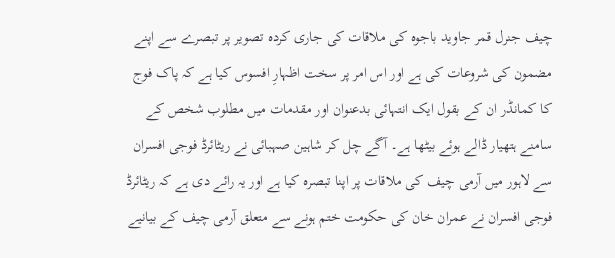چیف جنرل قمر جاوید باجوہ کی ملاقات کی جاری کردہ تصویر پر تبصرے سے اپنے مضمون کی شروعات کی ہے اور اس امر پر سخت اظہارِ افسوس کیا ہے کہ پاک فوج کا کمانڈر ان کے بقول ایک انتہائی بدعنوان اور مقدمات میں مطلوب شخص کے سامنے ہتھیار ڈالے ہوئے بیٹھا ہے۔ آگے چل کر شاہین صہبائی نے ریٹائرڈ فوجی افسران سے لاہور میں آرمی چیف کی ملاقات پر اپنا تبصرہ کیا ہے اور یہ رائے دی ہے کہ ریٹائرڈ فوجی افسران نے عمران خان کی حکومت ختم ہونے سے متعلق آرمی چیف کے بیانیے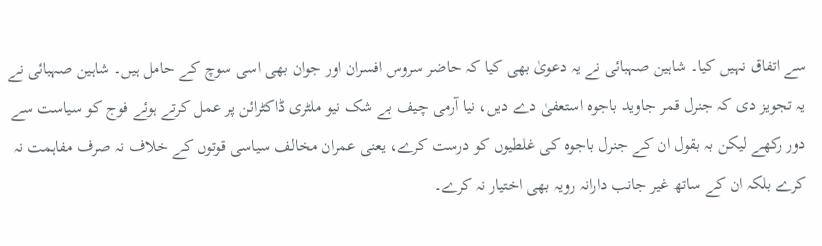سے اتفاق نہیں کیا۔ شاہین صہبائی نے یہ دعویٰ بھی کیا کہ حاضر سروس افسران اور جوان بھی اسی سوچ کے حامل ہیں۔ شاہین صہبائی نے یہ تجویز دی کہ جنرل قمر جاوید باجوہ استعفیٰ دے دیں، نیا آرمی چیف بے شک نیو ملٹری ڈاکٹرائن پر عمل کرتے ہوئے فوج کو سیاست سے دور رکھے لیکن بہ بقول ان کے جنرل باجوہ کی غلطیوں کو درست کرے، یعنی عمران مخالف سیاسی قوتوں کے خلاف نہ صرف مفاہمت نہ کرے بلکہ ان کے ساتھ غیر جانب دارانہ رویہ بھی اختیار نہ کرے۔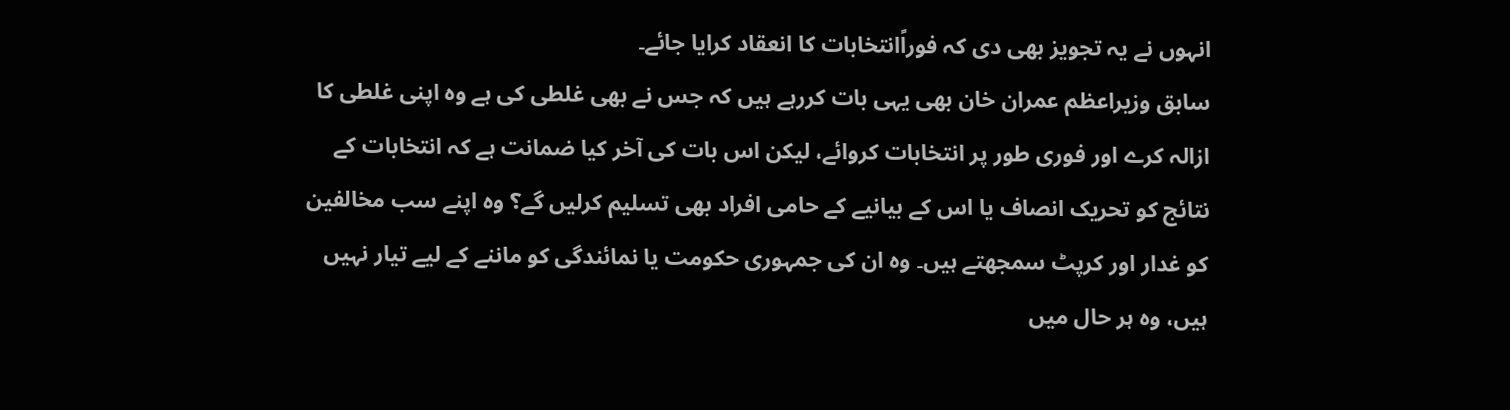انہوں نے یہ تجویز بھی دی کہ فوراًانتخابات کا انعقاد کرایا جائے۔
سابق وزیراعظم عمران خان بھی یہی بات کررہے ہیں کہ جس نے بھی غلطی کی ہے وہ اپنی غلطی کا ازالہ کرے اور فوری طور پر انتخابات کروائے، لیکن اس بات کی آخر کیا ضمانت ہے کہ انتخابات کے نتائج کو تحریک انصاف یا اس کے بیانیے کے حامی افراد بھی تسلیم کرلیں گے؟ وہ اپنے سب مخالفین کو غدار اور کرپٹ سمجھتے ہیں۔ وہ ان کی جمہوری حکومت یا نمائندگی کو ماننے کے لیے تیار نہیں ہیں، وہ ہر حال میں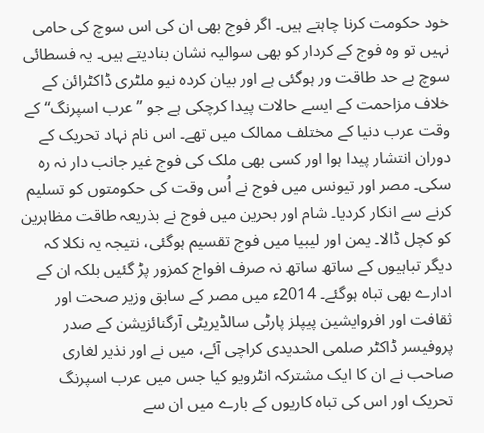خود حکومت کرنا چاہتے ہیں۔ اگر فوج بھی ان کی اس سوچ کی حامی نہیں تو وہ فوج کے کردار کو بھی سوالیہ نشان بنادیتے ہیں۔ یہ فسطائی سوچ بے حد طاقت ور ہوگئی ہے اور بیان کردہ نیو ملٹری ڈاکٹرائن کے خلاف مزاحمت کے ایسے حالات پیدا کرچکی ہے جو ’’عرب اسپرنگ‘‘ کے وقت عرب دنیا کے مختلف ممالک میں تھے۔ اس نام نہاد تحریک کے دوران انتشار پیدا ہوا اور کسی بھی ملک کی فوج غیر جانب دار نہ رہ سکی۔ مصر اور تیونس میں فوج نے اُس وقت کی حکومتوں کو تسلیم کرنے سے انکار کردیا۔ شام اور بحرین میں فوج نے بذریعہ طاقت مظاہرین کو کچل ڈالا۔ یمن اور لیبیا میں فوج تقسیم ہوگئی، نتیجہ یہ نکلا کہ دیگر تباہیوں کے ساتھ ساتھ نہ صرف افواج کمزور پڑ گئیں بلکہ ان کے ادارے بھی تباہ ہوگئے۔ 2014ء میں مصر کے سابق وزیر صحت اور ثقافت اور افروایشین پیپلز پارٹی سالڈیریٹی آرگنائزیشن کے صدر پروفیسر ڈاکٹر صلمی الحدیدی کراچی آئے، میں نے اور نذیر لغاری صاحب نے ان کا ایک مشترکہ انٹرویو کیا جس میں عرب اسپرنگ تحریک اور اس کی تباہ کاریوں کے بارے میں ان سے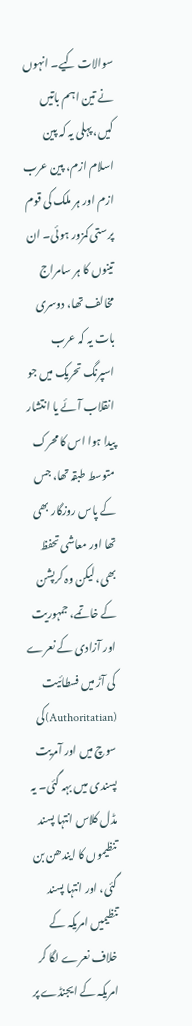سوالات کیے۔ انہوں نے تین اہم باتیں کیں، پہلی یہ کہ پین اسلام ازم، پین عرب ازم اور ہر ملک کی قوم پرستی کمزور ہوئی۔ ان تینوں کا ہر سامراج مخالف تھا، دوسری بات یہ کہ عرب اسپرنگ تحریک میں جو انقلاب آئے یا انتشار پیدا ہوا اس کا محرک متوسط طبقہ تھا، جس کے پاس روزگار بھی تھا اور معاشی تحفظ بھی، لیکن وہ کرپشن کے خاتمے، جمہوریت اور آزادی کے نعرے کی آڑ میں فسطائیت (Authoritatian)کی سوچ میں اور آمریت پسندی میں بہہ گئی۔ یہ مڈل کلاس انتہا پسند تنظیموں کا ایندھن بن گئی، اور انتہا پسند تنظیمیں امریکہ کے خلاف نعرے لگا کر امریکہ کے ایجنڈے پر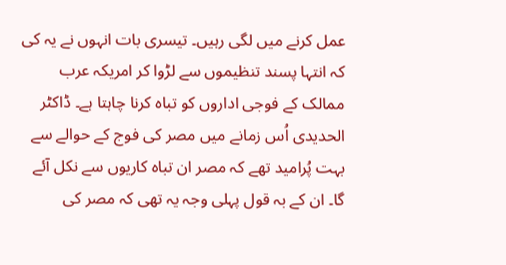عمل کرنے میں لگی رہیں۔ تیسری بات انہوں نے یہ کی کہ انتہا پسند تنظیموں سے لڑوا کر امریکہ عرب ممالک کے فوجی اداروں کو تباہ کرنا چاہتا ہے۔ ڈاکٹر الحدیدی اُس زمانے میں مصر کی فوج کے حوالے سے بہت پُرامید تھے کہ مصر ان تباہ کاریوں سے نکل آئے گا۔ ان کے بہ قول پہلی وجہ یہ تھی کہ مصر کی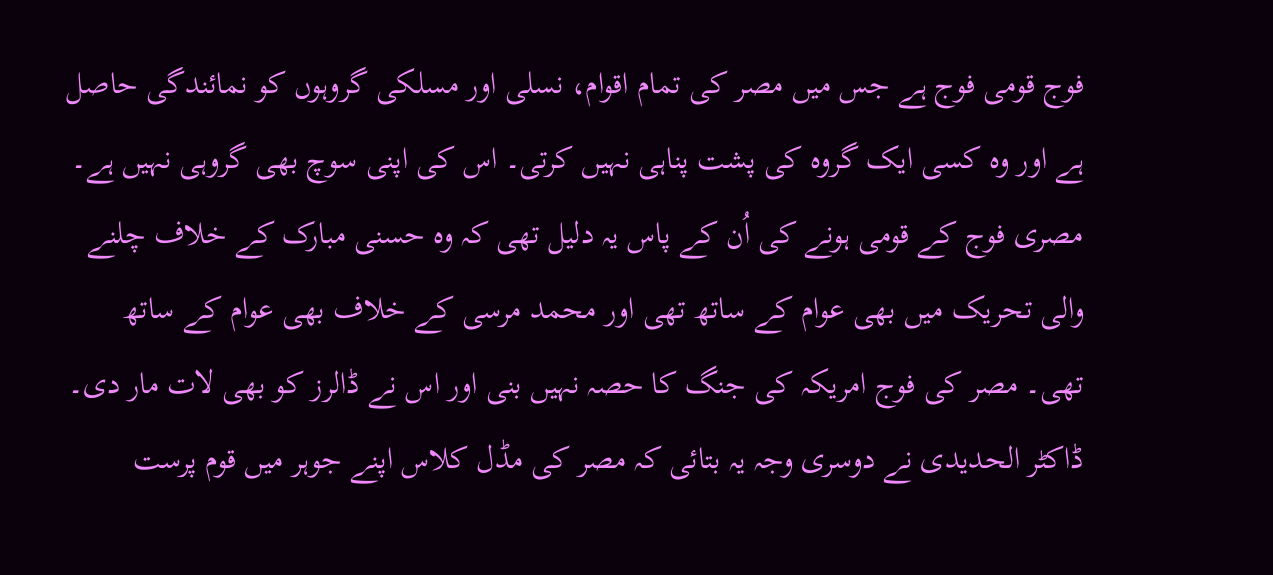فوج قومی فوج ہے جس میں مصر کی تمام اقوام، نسلی اور مسلکی گروہوں کو نمائندگی حاصل ہے اور وہ کسی ایک گروہ کی پشت پناہی نہیں کرتی۔ اس کی اپنی سوچ بھی گروہی نہیں ہے۔ مصری فوج کے قومی ہونے کی اُن کے پاس یہ دلیل تھی کہ وہ حسنی مبارک کے خلاف چلنے والی تحریک میں بھی عوام کے ساتھ تھی اور محمد مرسی کے خلاف بھی عوام کے ساتھ تھی۔ مصر کی فوج امریکہ کی جنگ کا حصہ نہیں بنی اور اس نے ڈالرز کو بھی لات مار دی۔ ڈاکٹر الحدیدی نے دوسری وجہ یہ بتائی کہ مصر کی مڈل کلاس اپنے جوہر میں قوم پرست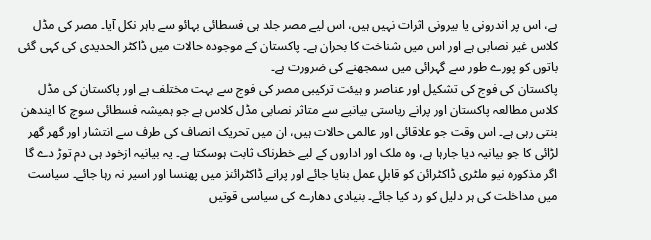ہے، اس پر اندرونی یا بیرونی اثرات نہیں ہیں، اس لیے مصر جلد ہی فسطائی بہائو سے باہر نکل آیا۔ مصر کی مڈل کلاس غیر نصابی ہے اور اس میں شناخت کا بحران ہے۔ پاکستان کے موجودہ حالات میں ڈاکٹر الحدیدی کی کہی گئی باتوں کو پورے طور سے گہرائی میں سمجھنے کی ضرورت ہے۔
پاکستان کی فوج کی تشکیل اور عناصر و ہیئت ترکیبی مصر کی فوج سے بہت مختلف ہے اور پاکستان کی مڈل کلاس مطالعہ پاکستان اور پرانے ریاستی بیانیے سے متاثر نصابی مڈل کلاس ہے جو ہمیشہ فسطائی سوچ کا ایندھن بنتی رہی ہے۔ اس وقت جو علاقائی اور عالمی حالات ہیں، ان میں تحریک انصاف کی طرف سے انتشار اور گھر گھر لڑائی کا جو بیانیہ دیا جارہا ہے، وہ ملک اور اداروں کے لیے خطرناک ثابت ہوسکتا ہے۔ یہ بیانیہ ازخود ہی دم توڑ دے گا اگر مذکورہ نیو ملٹری ڈاکٹرائن کو قابلِ عمل بنایا جائے اور پرانے ڈاکٹرائنز میں پھنسا اور اسیر نہ رہا جائے۔ سیاست میں مداخلت کی ہر دلیل کو رد کیا جائے۔ بنیادی دھارے کی سیاسی قوتیں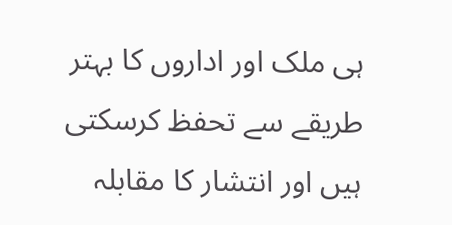ہی ملک اور اداروں کا بہتر طریقے سے تحفظ کرسکتی ہیں اور انتشار کا مقابلہ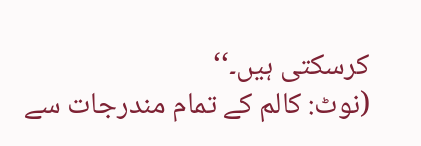کرسکتی ہیں۔‘‘
(نوٹ: کالم کے تمام مندرجات سے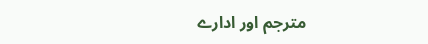مترجم اور ادارے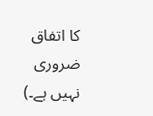کا اتفاق ضروری نہیں ہے۔)